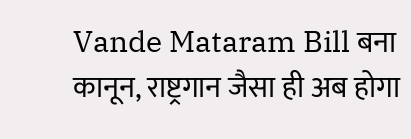Vande Mataram Bill बना कानून, राष्ट्रगान जैसा ही अब होगा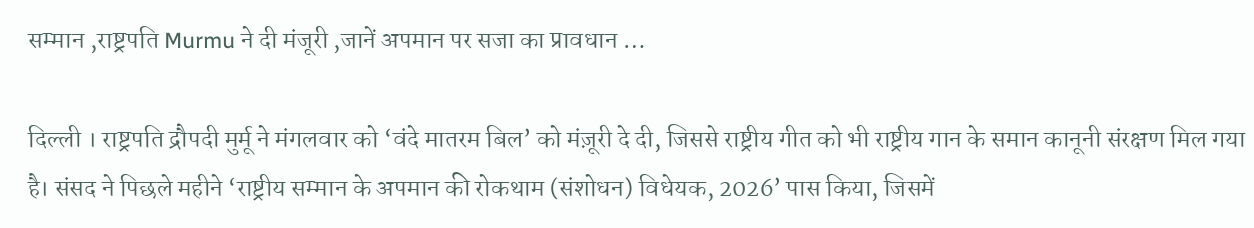सम्मान ,राष्ट्रपति Murmu ने दी मंजूरी ,जानें अपमान पर सजा का प्रावधान …

दिल्ली । राष्ट्रपति द्रौपदी मुर्मू ने मंगलवार को ‘वंदे मातरम बिल’ को मंज़ूरी दे दी, जिससे राष्ट्रीय गीत को भी राष्ट्रीय गान के समान कानूनी संरक्षण मिल गया है। संसद ने पिछले महीने ‘राष्ट्रीय सम्मान के अपमान की रोकथाम (संशोधन) विधेयक, 2026’ पास किया, जिसमें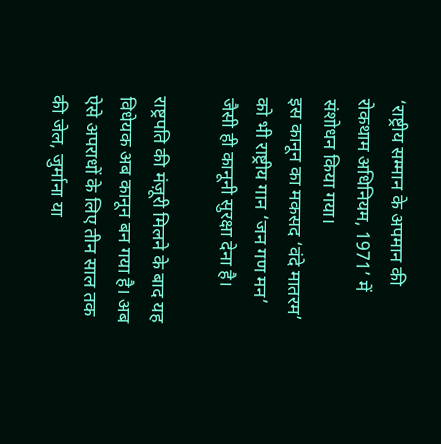‘राष्ट्रीय सम्मान के अपमान की रोकथाम अधिनियम, 1971’ में संशोधन किया गया।
इस कानून का मकसद ‘वंदे मातरम’ को भी राष्ट्रीय गान ‘जन गण मन’ जैसी ही कानूनी सुरक्षा देना है।

राष्ट्रपति की मंज़ूरी मिलने के बाद यह विधेयक अब कानून बन गया है। अब ऐसे अपराधों के लिए तीन साल तक की जेल, जुर्माना या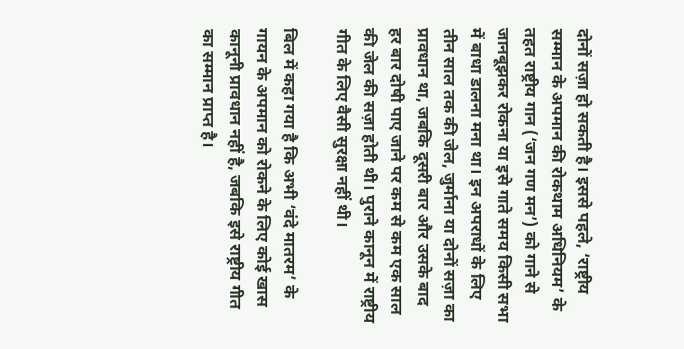दोनों सज़ा हो सकती है। इससे पहले, ‘राष्ट्रीय सम्मान के अपमान की रोकथाम अधिनियम’ के तहत राष्ट्रीय गान (‘जन गण मन’) को गाने से जानबूझकर रोकना या इसे गाते समय किसी सभा में बाधा डालना मना था। इन अपराधों के लिए तीन साल तक की जेल, जुर्माना या दोनों सज़ा का प्रावधान था, जबकि दूसरी बार और उसके बाद हर बार दोषी पाए जाने पर कम से कम एक साल की जेल की सज़ा होती थी। पुराने कानून में राष्ट्रीय गीत के लिए वैसी सुरक्षा नहीं थी।

बिल में कहा गया है कि अभी ‘वंदे मातरम’ के गायन के अपमान को रोकने के लिए कोई खास कानूनी प्रावधान नहीं है, जबकि इसे राष्ट्रीय गीत का सम्मान प्राप्त है।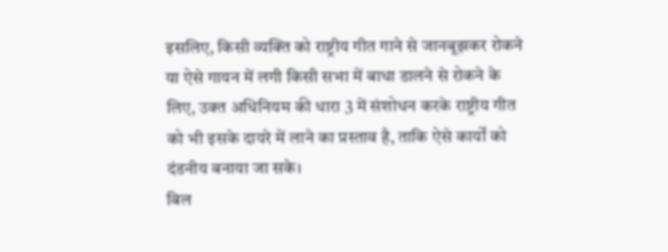इसलिए, किसी व्यक्ति को राष्ट्रीय गीत गाने से जानबूझकर रोकने या ऐसे गायन में लगी किसी सभा में बाधा डालने से रोकने के लिए, उक्त अधिनियम की धारा 3 में संशोधन करके राष्ट्रीय गीत को भी इसके दायरे में लाने का प्रस्ताव है, ताकि ऐसे कार्यों को दंडनीय बनाया जा सके।
बिल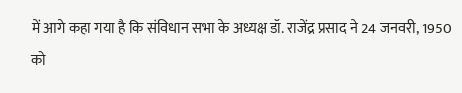में आगे कहा गया है कि संविधान सभा के अध्यक्ष डॉ. राजेंद्र प्रसाद ने 24 जनवरी, 1950 को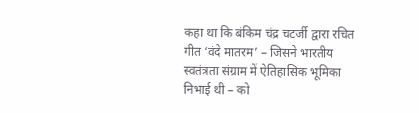कहा था कि बंकिम चंद्र चटर्जी द्वारा रचित गीत ‘वंदे मातरम’ – जिसने भारतीय स्वतंत्रता संग्राम में ऐतिहासिक भूमिका निभाई थी – को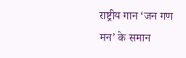राष्ट्रीय गान ‘जन गण मन’ के समान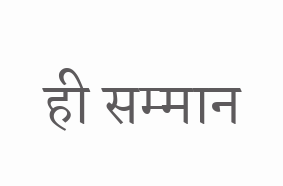ही सम्मान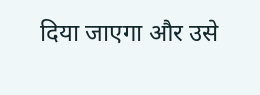दिया जाएगा और उसे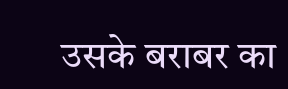उसके बराबर का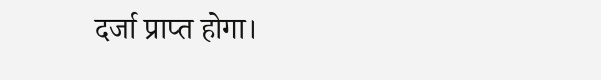दर्जा प्राप्त होगा।